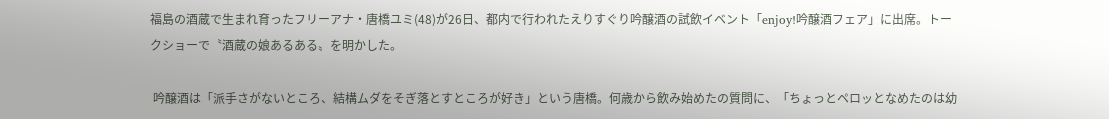福島の酒蔵で生まれ育ったフリーアナ・唐橋ユミ(48)が26日、都内で行われたえりすぐり吟醸酒の試飲イベント「enjoy!吟醸酒フェア」に出席。トークショーで〝酒蔵の娘あるある〟を明かした。

 吟醸酒は「派手さがないところ、結構ムダをそぎ落とすところが好き」という唐橋。何歳から飲み始めたの質問に、「ちょっとペロッとなめたのは幼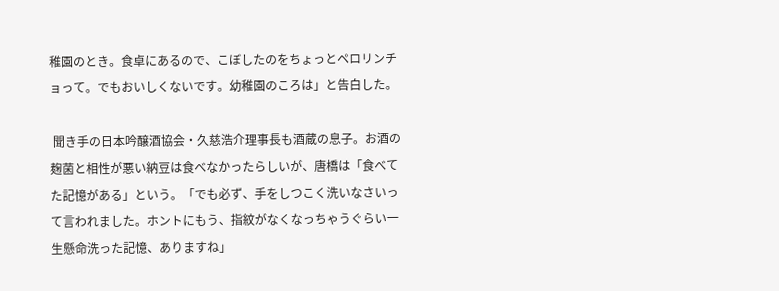稚園のとき。食卓にあるので、こぼしたのをちょっとペロリンチョって。でもおいしくないです。幼稚園のころは」と告白した。

 聞き手の日本吟醸酒協会・久慈浩介理事長も酒蔵の息子。お酒の麹菌と相性が悪い納豆は食べなかったらしいが、唐橋は「食べてた記憶がある」という。「でも必ず、手をしつこく洗いなさいって言われました。ホントにもう、指紋がなくなっちゃうぐらい一生懸命洗った記憶、ありますね」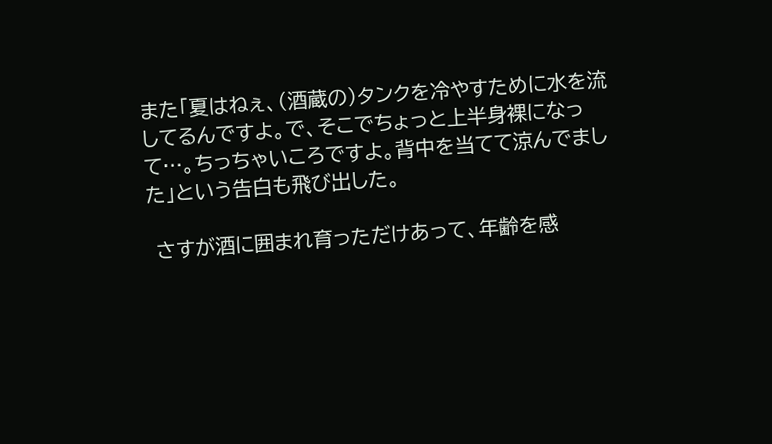また「夏はねぇ、(酒蔵の)タンクを冷やすために水を流してるんですよ。で、そこでちょっと上半身裸になって…。ちっちゃいころですよ。背中を当てて涼んでました」という告白も飛び出した。

 さすが酒に囲まれ育っただけあって、年齢を感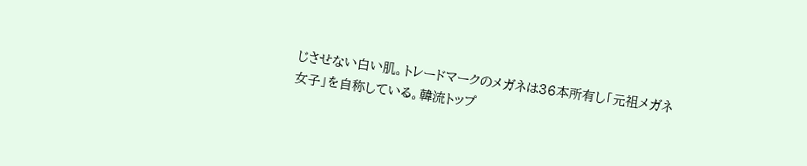じさせない白い肌。トレードマークのメガネは36本所有し「元祖メガネ女子」を自称している。韓流トップ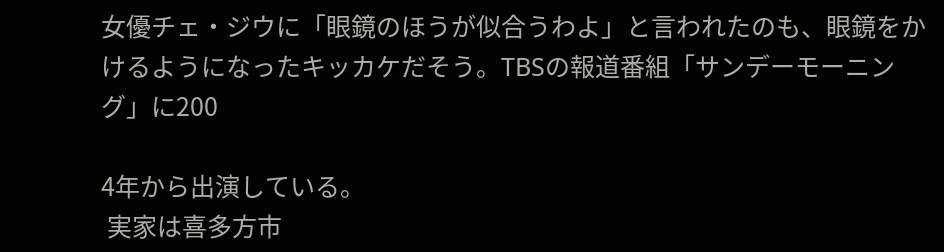女優チェ・ジウに「眼鏡のほうが似合うわよ」と言われたのも、眼鏡をかけるようになったキッカケだそう。TBSの報道番組「サンデーモーニング」に200

4年から出演している。
 実家は喜多方市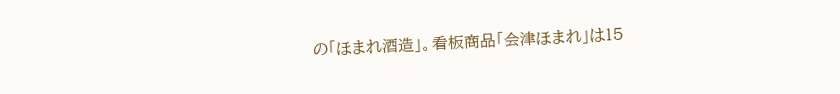の「ほまれ酒造」。看板商品「会津ほまれ」は15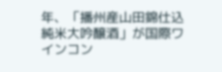年、「播州産山田錦仕込 純米大吟醸酒」が国際ワインコン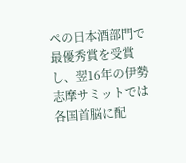ペの日本酒部門で最優秀賞を受賞し、翌16年の伊勢志摩サミットでは各国首脳に配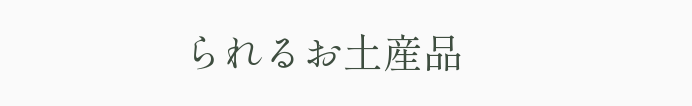られるお土産品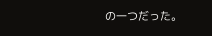の一つだった。